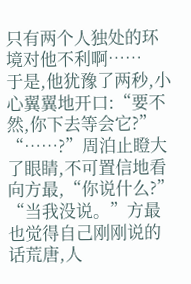只有两个人独处的环境对他不利啊……
于是,他犹豫了两秒,小心翼翼地开口:“要不然,你下去等会它?”
“……?”周泊止瞪大了眼睛,不可置信地看向方最,“你说什么?”
“当我没说。”方最也觉得自己刚刚说的话荒唐,人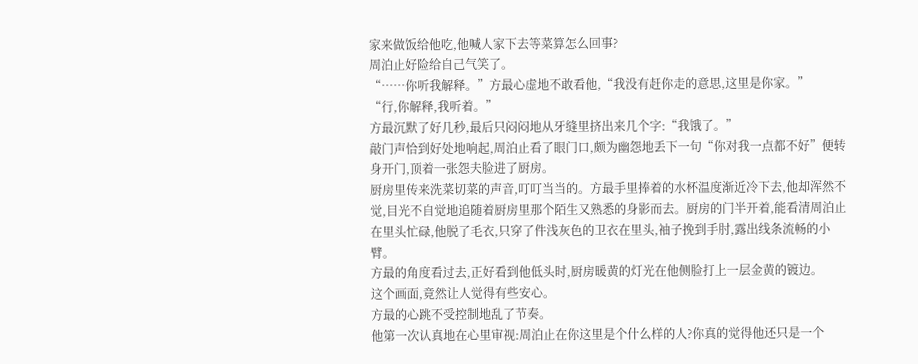家来做饭给他吃,他喊人家下去等菜算怎么回事?
周泊止好险给自己气笑了。
“……你听我解释。”方最心虚地不敢看他,“我没有赶你走的意思,这里是你家。”
“行,你解释,我听着。”
方最沉默了好几秒,最后只闷闷地从牙缝里挤出来几个字:“我饿了。”
敲门声恰到好处地响起,周泊止看了眼门口,颇为幽怨地丢下一句“你对我一点都不好”便转身开门,顶着一张怨夫脸进了厨房。
厨房里传来洗菜切菜的声音,叮叮当当的。方最手里捧着的水杯温度渐近冷下去,他却浑然不觉,目光不自觉地追随着厨房里那个陌生又熟悉的身影而去。厨房的门半开着,能看清周泊止在里头忙碌,他脱了毛衣,只穿了件浅灰色的卫衣在里头,袖子挽到手肘,露出线条流畅的小臂。
方最的角度看过去,正好看到他低头时,厨房暖黄的灯光在他侧脸打上一层金黄的镀边。
这个画面,竟然让人觉得有些安心。
方最的心跳不受控制地乱了节奏。
他第一次认真地在心里审视:周泊止在你这里是个什么样的人?你真的觉得他还只是一个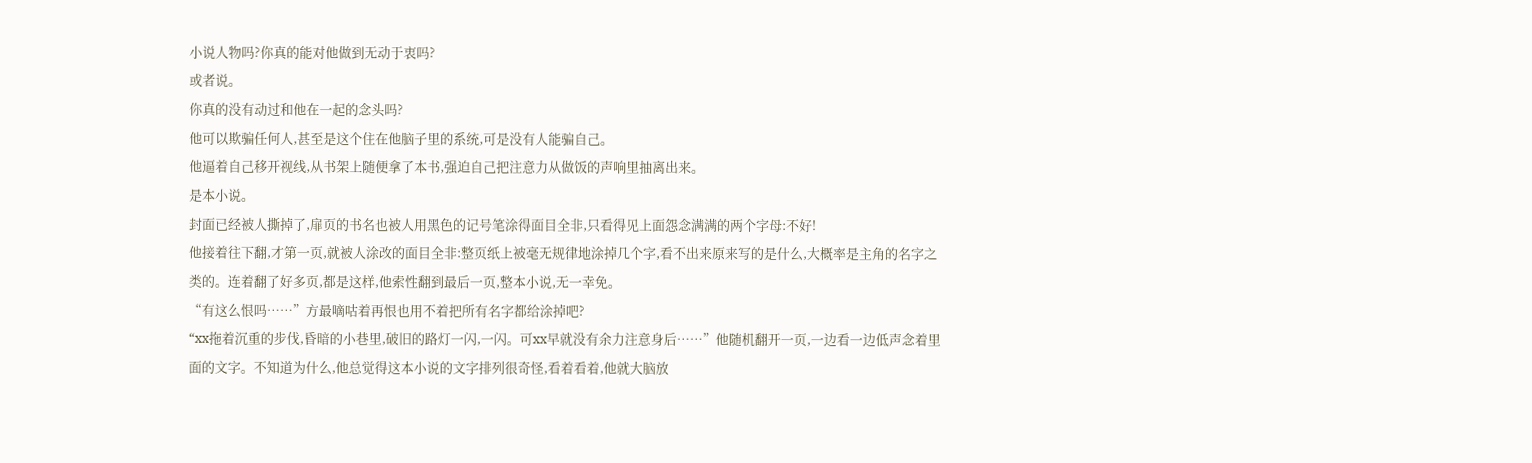小说人物吗?你真的能对他做到无动于衷吗?
或者说。
你真的没有动过和他在一起的念头吗?
他可以欺骗任何人,甚至是这个住在他脑子里的系统,可是没有人能骗自己。
他逼着自己移开视线,从书架上随便拿了本书,强迫自己把注意力从做饭的声响里抽离出来。
是本小说。
封面已经被人撕掉了,扉页的书名也被人用黑色的记号笔涂得面目全非,只看得见上面怨念满满的两个字母:不好!
他接着往下翻,才第一页,就被人涂改的面目全非:整页纸上被毫无规律地涂掉几个字,看不出来原来写的是什么,大概率是主角的名字之类的。连着翻了好多页,都是这样,他索性翻到最后一页,整本小说,无一幸免。
“有这么恨吗……”方最嘀咕着再恨也用不着把所有名字都给涂掉吧?
“xx拖着沉重的步伐,昏暗的小巷里,破旧的路灯一闪,一闪。可xx早就没有余力注意身后……”他随机翻开一页,一边看一边低声念着里面的文字。不知道为什么,他总觉得这本小说的文字排列很奇怪,看着看着,他就大脑放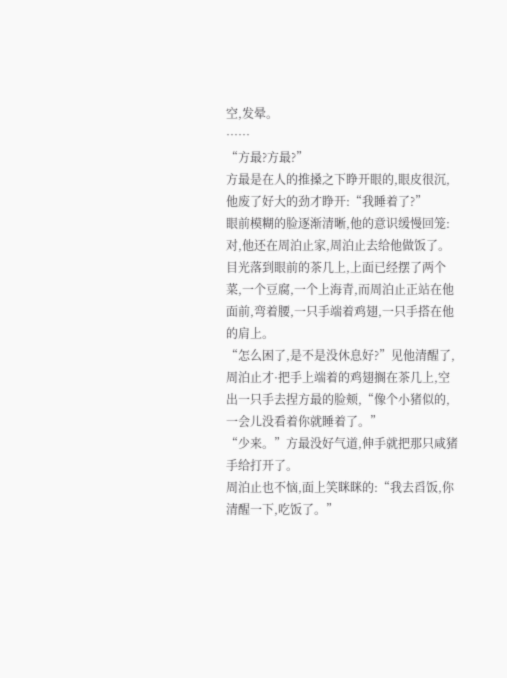空,发晕。
……
“方最?方最?”
方最是在人的推搡之下睁开眼的,眼皮很沉,他废了好大的劲才睁开:“我睡着了?”
眼前模糊的脸逐渐清晰,他的意识缓慢回笼:对,他还在周泊止家,周泊止去给他做饭了。
目光落到眼前的茶几上,上面已经摆了两个菜,一个豆腐,一个上海青,而周泊止正站在他面前,弯着腰,一只手端着鸡翅,一只手搭在他的肩上。
“怎么困了,是不是没休息好?”见他清醒了,周泊止才·把手上端着的鸡翅搁在茶几上,空出一只手去捏方最的脸颊,“像个小猪似的,一会儿没看着你就睡着了。”
“少来。”方最没好气道,伸手就把那只咸猪手给打开了。
周泊止也不恼,面上笑眯眯的:“我去舀饭,你清醒一下,吃饭了。”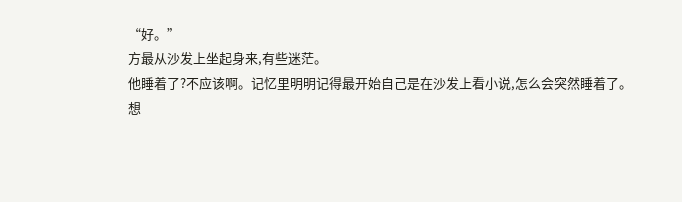“好。”
方最从沙发上坐起身来,有些迷茫。
他睡着了?不应该啊。记忆里明明记得最开始自己是在沙发上看小说,怎么会突然睡着了。
想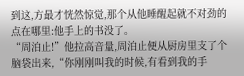到这,方最才恍然惊觉,那个从他睡醒起就不对劲的点在哪里:他手上的书没了。
“周泊止!”他拉高音量,周泊止便从厨房里支了个脑袋出来,“你刚刚叫我的时候,有看到我的手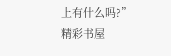上有什么吗?”
精彩书屋